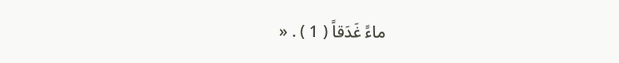ماءً غَدَقاً ( 1 ) . «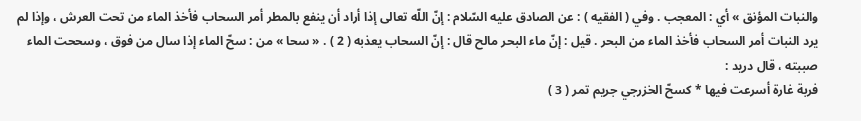والنبات المؤنق » أي : المعجب . وفي ( الفقيه ) : عن الصادق عليه السّلام : إنّ اللّه تعالى إذا أراد أن ينفع بالمطر أمر السحاب فأخذ الماء من تحت العرش ، وإذا لم يرد النبات أمر السحاب فأخذ الماء من البحر . قيل : إنّ ماء البحر مالح قال : إنّ السحاب يعذبه ( 2 ) . « سحا » من : سحّ الماء إذا سال من فوق ، وسححت الماء صببته ، قال دريد :
فربة غارة أسرعت فيها * كسحّ الخزرجي جريم تمر ( 3 )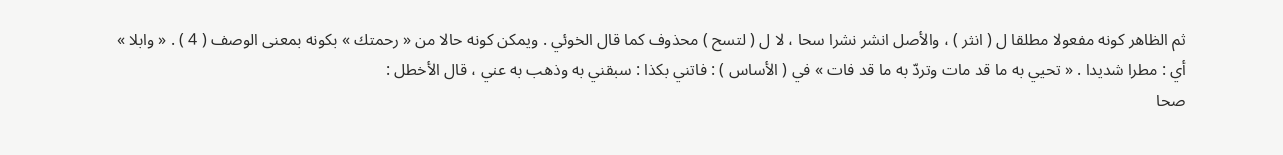ثم الظاهر كونه مفعولا مطلقا ل ( انثر ) ، والأصل انشر نشرا سحا ، لا ل ( لتسح ) محذوف كما قال الخوئي . ويمكن كونه حالا من « رحمتك » بكونه بمعنى الوصف ( 4 ) . « وابلا » أي : مطرا شديدا . « تحيي به ما قد مات وتردّ به ما قد فات » في ( الأساس ) : فاتني بكذا : سبقني به وذهب به عني ، قال الأخطل :
صحا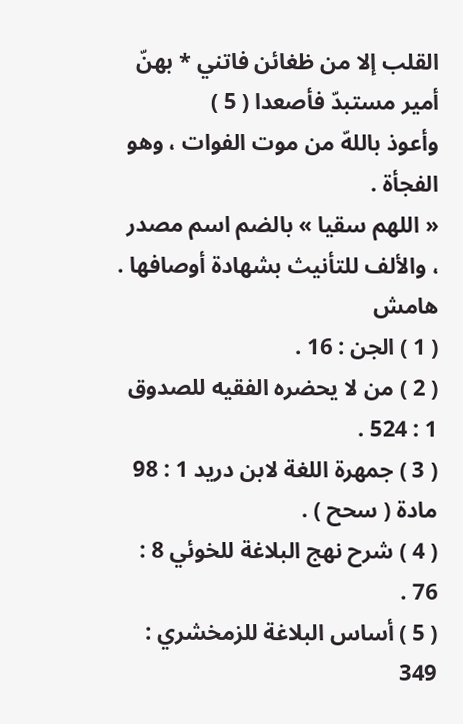القلب إلا من ظغائن فاتني * بهنّ أمير مستبدّ فأصعدا ( 5 )
وأعوذ باللهّ من موت الفوات ، وهو الفجأة .
« اللهم سقيا » بالضم اسم مصدر ، والألف للتأنيث بشهادة أوصافها .
هامش
( 1 ) الجن : 16 .
( 2 ) من لا يحضره الفقيه للصدوق 1 : 524 .
( 3 ) جمهرة اللغة لابن دريد 1 : 98 مادة ( سحح ) .
( 4 ) شرح نهج البلاغة للخوئي 8 : 76 .
( 5 ) أساس البلاغة للزمخشري : 349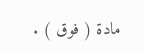مادة ( فوق ) .